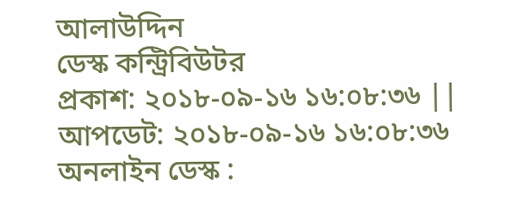আলাউদ্দিন
ডেস্ক কন্ট্রিবিউটর
প্রকাশ: ২০১৮-০৯-১৬ ১৬:০৮:৩৬ || আপডেট: ২০১৮-০৯-১৬ ১৬:০৮:৩৬
অনলাইন ডেস্ক :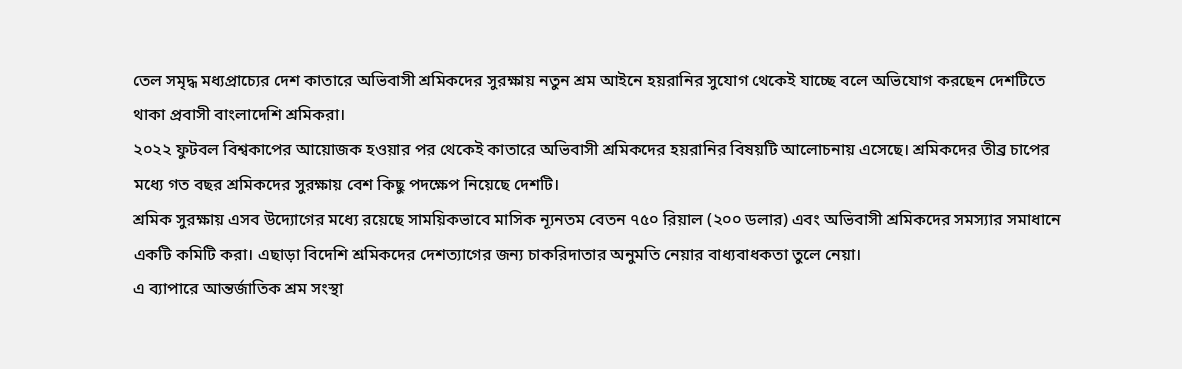তেল সমৃদ্ধ মধ্যপ্রাচ্যের দেশ কাতারে অভিবাসী শ্রমিকদের সুরক্ষায় নতুন শ্রম আইনে হয়রানির সুযোগ থেকেই যাচ্ছে বলে অভিযোগ করছেন দেশটিতে থাকা প্রবাসী বাংলাদেশি শ্রমিকরা।
২০২২ ফুটবল বিশ্বকাপের আয়োজক হওয়ার পর থেকেই কাতারে অভিবাসী শ্রমিকদের হয়রানির বিষয়টি আলোচনায় এসেছে। শ্রমিকদের তীব্র চাপের মধ্যে গত বছর শ্রমিকদের সুরক্ষায় বেশ কিছু পদক্ষেপ নিয়েছে দেশটি।
শ্রমিক সুরক্ষায় এসব উদ্যোগের মধ্যে রয়েছে সাময়িকভাবে মাসিক ন্যূনতম বেতন ৭৫০ রিয়াল (২০০ ডলার) এবং অভিবাসী শ্রমিকদের সমস্যার সমাধানে একটি কমিটি করা। এছাড়া বিদেশি শ্রমিকদের দেশত্যাগের জন্য চাকরিদাতার অনুমতি নেয়ার বাধ্যবাধকতা তুলে নেয়া।
এ ব্যাপারে আন্তর্জাতিক শ্রম সংস্থা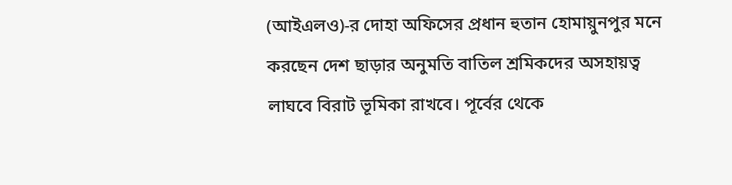(আইএলও)-র দোহা অফিসের প্রধান হুতান হোমায়ুনপুর মনে করছেন দেশ ছাড়ার অনুমতি বাতিল শ্রমিকদের অসহায়ত্ব লাঘবে বিরাট ভূমিকা রাখবে। পূর্বের থেকে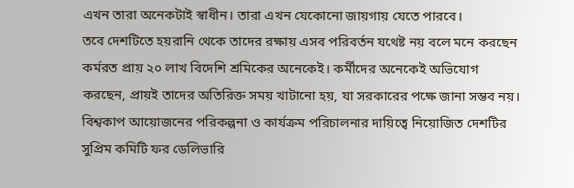এখন তারা অনেকটাই স্বাধীন। তারা এখন যেকোনো জায়গায় যেতে পারবে।
তবে দেশটিতে হয়রানি থেকে তাদের রক্ষায় এসব পরিবর্তন যথেষ্ট নয় বলে মনে করছেন কর্মরত প্রায় ২০ লাখ বিদেশি শ্রমিকের অনেকেই। কর্মীদের অনেকেই অভিযোগ করছেন, প্রায়ই তাদের অতিরিক্ত সময় খাটানো হয়, যা সরকারের পক্ষে জানা সম্ভব নয়।
বিশ্বকাপ আয়োজনের পরিকল্পনা ও কার্যক্রম পরিচালনার দায়িত্বে নিয়োজিত দেশটির সুপ্রিম কমিটি ফর ডেলিভারি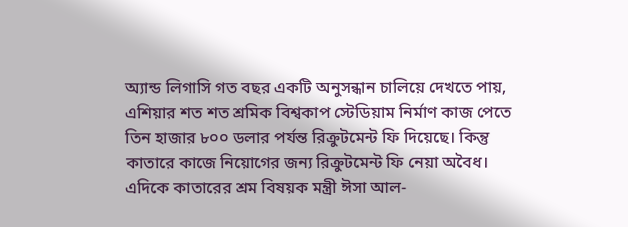অ্যান্ড লিগাসি গত বছর একটি অনুসন্ধান চালিয়ে দেখতে পায়, এশিয়ার শত শত শ্রমিক বিশ্বকাপ স্টেডিয়াম নির্মাণ কাজ পেতে তিন হাজার ৮০০ ডলার পর্যন্ত রিক্রুটমেন্ট ফি দিয়েছে। কিন্তু কাতারে কাজে নিয়োগের জন্য রিক্রুটমেন্ট ফি নেয়া অবৈধ।
এদিকে কাতারের শ্রম বিষয়ক মন্ত্রী ঈসা আল-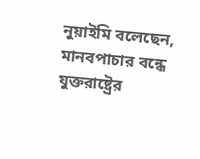নুয়াইমি বলেছেন, মানবপাচার বন্ধে যুক্তরাষ্ট্রের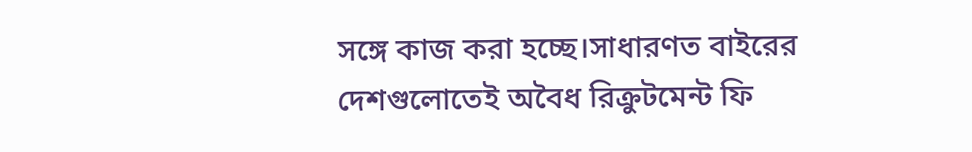সঙ্গে কাজ করা হচ্ছে।সাধারণত বাইরের দেশগুলোতেই অবৈধ রিক্রুটমেন্ট ফি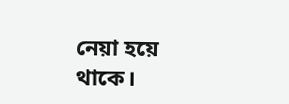নেয়া হয়ে থাকে।